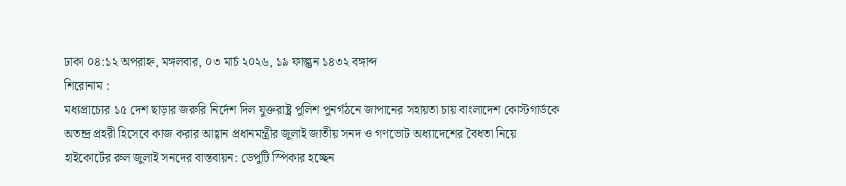ঢাকা ০৪:১২ অপরাহ্ন, মঙ্গলবার, ০৩ মার্চ ২০২৬, ১৯ ফাল্গুন ১৪৩২ বঙ্গাব্দ
শিরোনাম :
মধ্যপ্রাচ্যের ১৫ দেশ ছাড়ার জরুরি নির্দেশ দিল যুক্তরাষ্ট্র পুলিশ পুনর্গঠনে জাপানের সহায়তা চায় বাংলাদেশ কোস্টগার্ডকে অতন্দ্র প্রহরী হিসেবে কাজ করার আহ্বান প্রধানমন্ত্রীর জুলাই জাতীয় সনদ ও গণভোট অধ্যাদেশের বৈধতা নিয়ে হাইকোর্টের রুল জুলাই সনদের বাস্তবায়ন: ডেপুটি স্পিকার হচ্ছেন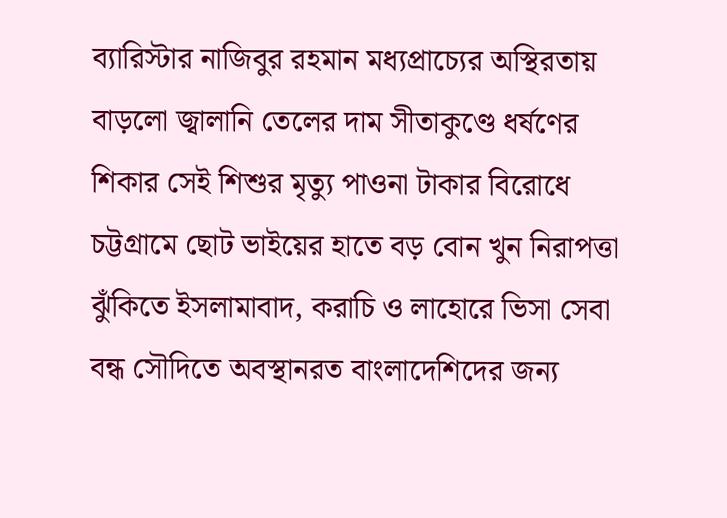ব্যারিস্টার নাজিবুর রহমান মধ্যপ্রাচ্যের অস্থিরতায় বাড়লো জ্বালানি তেলের দাম সীতাকুণ্ডে ধর্ষণের শিকার সেই শিশুর মৃত্যু পাওনা টাকার বিরোধে চট্টগ্রামে ছোট ভাইয়ের হাতে বড় বোন খুন নিরাপত্তা ঝুঁকিতে ইসলামাবাদ, করাচি ও লাহোরে ভিসা সেবা বন্ধ সৌদিতে অবস্থানরত বাংলাদেশিদের জন্য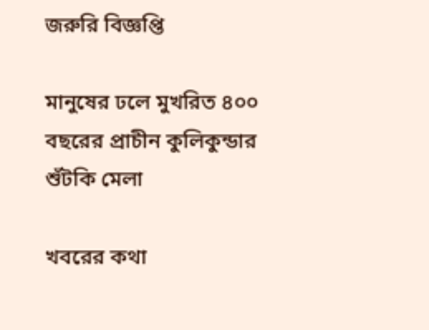জরু‌রি বিজ্ঞ‌প্তি

মানুষের ঢলে মুখরিত ৪০০ বছরের প্রাচীন কুলিকুন্ডার শুঁটকি মেলা

খবরের কথা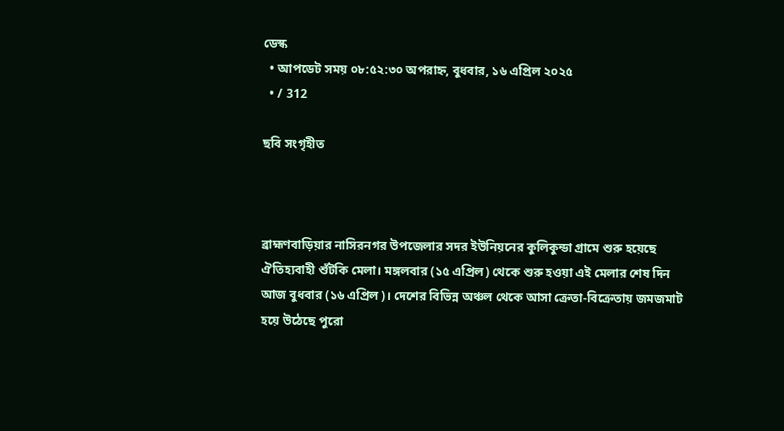ডেস্ক
  • আপডেট সময় ০৮:৫২:৩০ অপরাহ্ন, বুধবার, ১৬ এপ্রিল ২০২৫
  • / 312

ছবি সংগৃহীত



ব্রাহ্মণবাড়িয়ার নাসিরনগর উপজেলার সদর ইউনিয়নের কুলিকুন্ডা গ্রামে শুরু হয়েছে ঐতিহ্যবাহী শুঁটকি মেলা। মঙ্গলবার (১৫ এপ্রিল) থেকে শুরু হওয়া এই মেলার শেষ দিন আজ বুধবার (১৬ এপ্রিল)। দেশের বিভিন্ন অঞ্চল থেকে আসা ক্রেতা-বিক্রেতায় জমজমাট হয়ে উঠেছে পুরো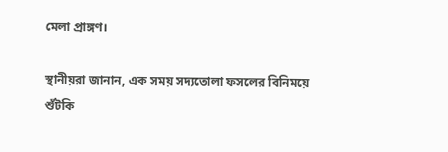মেলা প্রাঙ্গণ।

স্থানীয়রা জানান, এক সময় সদ্যতোলা ফসলের বিনিময়ে শুঁটকি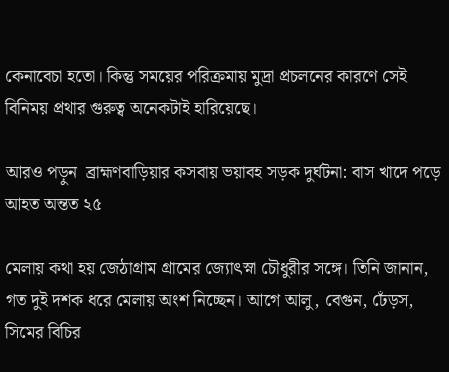কেনাবেচা হতো। কিন্তু সময়ের পরিক্রমায় মুদ্রা প্রচলনের কারণে সেই বিনিময় প্রথার গুরুত্ব অনেকটাই হারিয়েছে।

আরও পড়ুন  ব্রাহ্মণবাড়িয়ার কসবায় ভয়াবহ সড়ক দুর্ঘটনা: বাস খাদে পড়ে আহত অন্তত ২৫

মেলায় কথা হয় জেঠাগ্রাম গ্রামের জ্যোৎস্না চৌধুরীর সঙ্গে। তিনি জানান, গত দুই দশক ধরে মেলায় অংশ নিচ্ছেন। আগে আলু, বেগুন, ঢেঁড়স, সিমের বিচির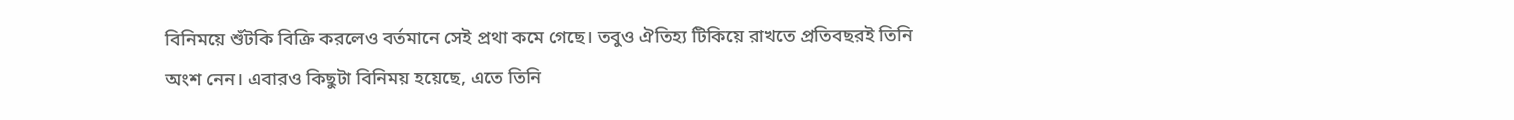বিনিময়ে শুঁটকি বিক্রি করলেও বর্তমানে সেই প্রথা কমে গেছে। তবুও ঐতিহ্য টিকিয়ে রাখতে প্রতিবছরই তিনি অংশ নেন। এবারও কিছুটা বিনিময় হয়েছে, এতে তিনি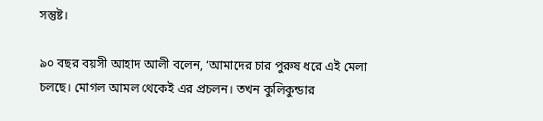সন্তুষ্ট।

৯০ বছর বয়সী আহাদ আলী বলেন, ‘আমাদের চার পুরুষ ধরে এই মেলা চলছে। মোগল আমল থেকেই এর প্রচলন। তখন কুলিকুন্ডার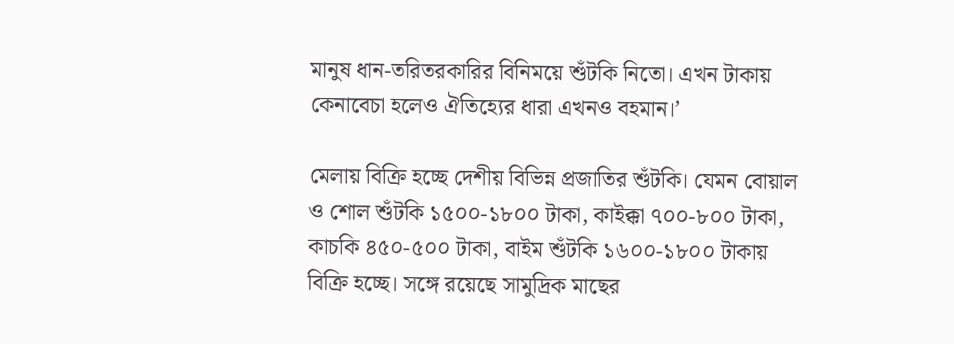মানুষ ধান-তরিতরকারির বিনিময়ে শুঁটকি নিতো। এখন টাকায় কেনাবেচা হলেও ঐতিহ্যের ধারা এখনও বহমান।’

মেলায় বিক্রি হচ্ছে দেশীয় বিভিন্ন প্রজাতির শুঁটকি। যেমন বোয়াল ও শোল শুঁটকি ১৫০০-১৮০০ টাকা, কাইক্কা ৭০০-৮০০ টাকা, কাচকি ৪৫০-৫০০ টাকা, বাইম শুঁটকি ১৬০০-১৮০০ টাকায় বিক্রি হচ্ছে। সঙ্গে রয়েছে সামুদ্রিক মাছের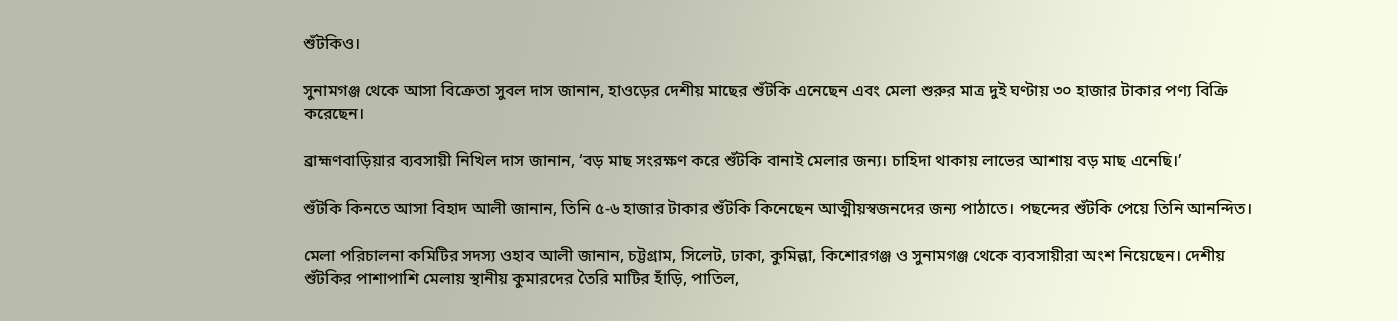শুঁটকিও।

সুনামগঞ্জ থেকে আসা বিক্রেতা সুবল দাস জানান, হাওড়ের দেশীয় মাছের শুঁটকি এনেছেন এবং মেলা শুরুর মাত্র দুই ঘণ্টায় ৩০ হাজার টাকার পণ্য বিক্রি করেছেন।

ব্রাহ্মণবাড়িয়ার ব্যবসায়ী নিখিল দাস জানান, ‘বড় মাছ সংরক্ষণ করে শুঁটকি বানাই মেলার জন্য। চাহিদা থাকায় লাভের আশায় বড় মাছ এনেছি।’

শুঁটকি কিনতে আসা বিহাদ আলী জানান, তিনি ৫-৬ হাজার টাকার শুঁটকি কিনেছেন আত্মীয়স্বজনদের জন্য পাঠাতে। পছন্দের শুঁটকি পেয়ে তিনি আনন্দিত।

মেলা পরিচালনা কমিটির সদস্য ওহাব আলী জানান, চট্টগ্রাম, সিলেট, ঢাকা, কুমিল্লা, কিশোরগঞ্জ ও সুনামগঞ্জ থেকে ব্যবসায়ীরা অংশ নিয়েছেন। দেশীয় শুঁটকির পাশাপাশি মেলায় স্থানীয় কুমারদের তৈরি মাটির হাঁড়ি, পাতিল,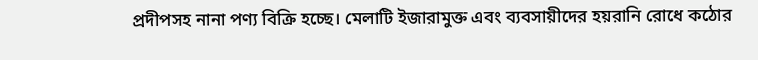প্রদীপসহ নানা পণ্য বিক্রি হচ্ছে। মেলাটি ইজারামুক্ত এবং ব্যবসায়ীদের হয়রানি রোধে কঠোর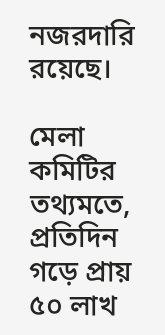নজরদারি রয়েছে।

মেলা কমিটির তথ্যমতে, প্রতিদিন গড়ে প্রায় ৫০ লাখ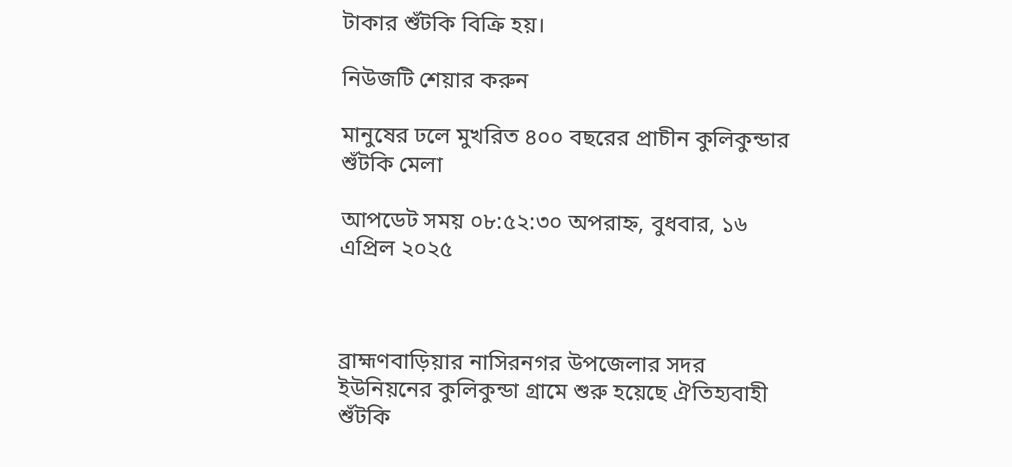টাকার শুঁটকি বিক্রি হয়।

নিউজটি শেয়ার করুন

মানুষের ঢলে মুখরিত ৪০০ বছরের প্রাচীন কুলিকুন্ডার শুঁটকি মেলা

আপডেট সময় ০৮:৫২:৩০ অপরাহ্ন, বুধবার, ১৬ এপ্রিল ২০২৫



ব্রাহ্মণবাড়িয়ার নাসিরনগর উপজেলার সদর ইউনিয়নের কুলিকুন্ডা গ্রামে শুরু হয়েছে ঐতিহ্যবাহী শুঁটকি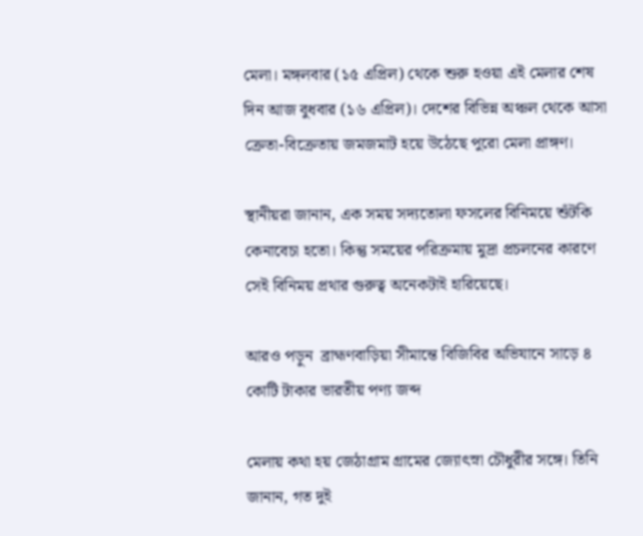মেলা। মঙ্গলবার (১৫ এপ্রিল) থেকে শুরু হওয়া এই মেলার শেষ দিন আজ বুধবার (১৬ এপ্রিল)। দেশের বিভিন্ন অঞ্চল থেকে আসা ক্রেতা-বিক্রেতায় জমজমাট হয়ে উঠেছে পুরো মেলা প্রাঙ্গণ।

স্থানীয়রা জানান, এক সময় সদ্যতোলা ফসলের বিনিময়ে শুঁটকি কেনাবেচা হতো। কিন্তু সময়ের পরিক্রমায় মুদ্রা প্রচলনের কারণে সেই বিনিময় প্রথার গুরুত্ব অনেকটাই হারিয়েছে।

আরও পড়ুন  ব্রাহ্মণবাড়িয়া সীমান্তে বিজিবির অভিযানে সাড়ে ৪ কোটি টাকার ভারতীয় পণ্য জব্দ

মেলায় কথা হয় জেঠাগ্রাম গ্রামের জ্যোৎস্না চৌধুরীর সঙ্গে। তিনি জানান, গত দুই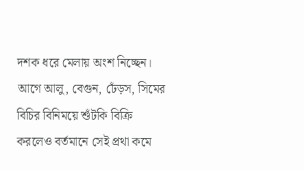দশক ধরে মেলায় অংশ নিচ্ছেন। আগে আলু, বেগুন, ঢেঁড়স, সিমের বিচির বিনিময়ে শুঁটকি বিক্রি করলেও বর্তমানে সেই প্রথা কমে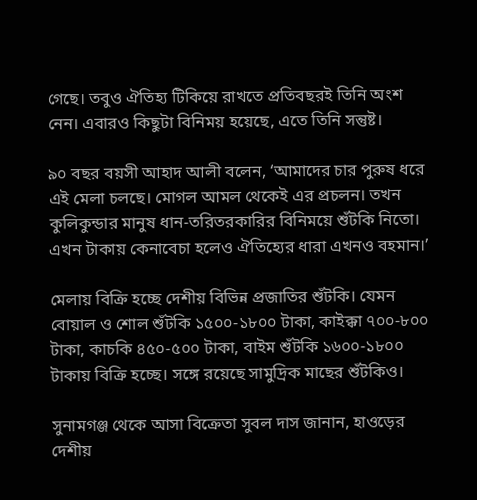গেছে। তবুও ঐতিহ্য টিকিয়ে রাখতে প্রতিবছরই তিনি অংশ নেন। এবারও কিছুটা বিনিময় হয়েছে, এতে তিনি সন্তুষ্ট।

৯০ বছর বয়সী আহাদ আলী বলেন, ‘আমাদের চার পুরুষ ধরে এই মেলা চলছে। মোগল আমল থেকেই এর প্রচলন। তখন কুলিকুন্ডার মানুষ ধান-তরিতরকারির বিনিময়ে শুঁটকি নিতো। এখন টাকায় কেনাবেচা হলেও ঐতিহ্যের ধারা এখনও বহমান।’

মেলায় বিক্রি হচ্ছে দেশীয় বিভিন্ন প্রজাতির শুঁটকি। যেমন বোয়াল ও শোল শুঁটকি ১৫০০-১৮০০ টাকা, কাইক্কা ৭০০-৮০০ টাকা, কাচকি ৪৫০-৫০০ টাকা, বাইম শুঁটকি ১৬০০-১৮০০ টাকায় বিক্রি হচ্ছে। সঙ্গে রয়েছে সামুদ্রিক মাছের শুঁটকিও।

সুনামগঞ্জ থেকে আসা বিক্রেতা সুবল দাস জানান, হাওড়ের দেশীয়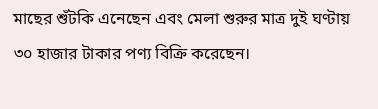মাছের শুঁটকি এনেছেন এবং মেলা শুরুর মাত্র দুই ঘণ্টায় ৩০ হাজার টাকার পণ্য বিক্রি করেছেন।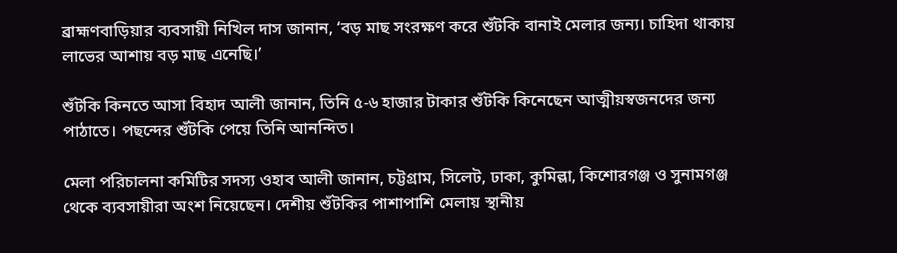ব্রাহ্মণবাড়িয়ার ব্যবসায়ী নিখিল দাস জানান, ‘বড় মাছ সংরক্ষণ করে শুঁটকি বানাই মেলার জন্য। চাহিদা থাকায় লাভের আশায় বড় মাছ এনেছি।’

শুঁটকি কিনতে আসা বিহাদ আলী জানান, তিনি ৫-৬ হাজার টাকার শুঁটকি কিনেছেন আত্মীয়স্বজনদের জন্য পাঠাতে। পছন্দের শুঁটকি পেয়ে তিনি আনন্দিত।

মেলা পরিচালনা কমিটির সদস্য ওহাব আলী জানান, চট্টগ্রাম, সিলেট, ঢাকা, কুমিল্লা, কিশোরগঞ্জ ও সুনামগঞ্জ থেকে ব্যবসায়ীরা অংশ নিয়েছেন। দেশীয় শুঁটকির পাশাপাশি মেলায় স্থানীয়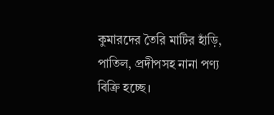কুমারদের তৈরি মাটির হাঁড়ি, পাতিল, প্রদীপসহ নানা পণ্য বিক্রি হচ্ছে।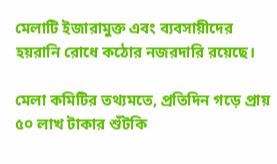মেলাটি ইজারামুক্ত এবং ব্যবসায়ীদের হয়রানি রোধে কঠোর নজরদারি রয়েছে।

মেলা কমিটির তথ্যমতে, প্রতিদিন গড়ে প্রায় ৫০ লাখ টাকার শুঁটকি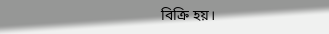বিক্রি হয়।